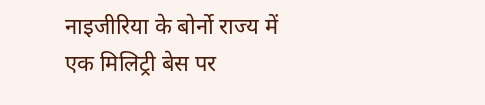नाइजीरिया के बोर्नो राज्य में एक मिलिट्री बेस पर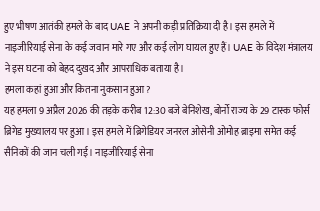हुए भीषण आतंकी हमले के बाद UAE ने अपनी कड़ी प्रतिक्रिया दी है। इस हमले में नाइजीरियाई सेना के कई जवान मारे गए और कई लोग घायल हुए हैं। UAE के विदेश मंत्रालय ने इस घटना को बेहद दुखद और आपराधिक बताया है।
हमला कहां हुआ और कितना नुकसान हुआ?
यह हमला 9 अप्रैल 2026 की तड़के करीब 12:30 बजे बेनिशेख, बोर्नो राज्य के 29 टास्क फोर्स ब्रिगेड मुख्यालय पर हुआ। इस हमले में ब्रिगेडियर जनरल ओसेनी ओमोह ब्राइमा समेत कई सैनिकों की जान चली गई। नाइजीरियाई सेना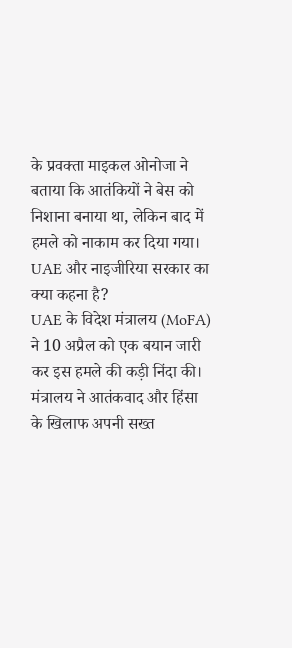के प्रवक्ता माइकल ओनोजा ने बताया कि आतंकियों ने बेस को निशाना बनाया था, लेकिन बाद में हमले को नाकाम कर दिया गया।
UAE और नाइजीरिया सरकार का क्या कहना है?
UAE के विदेश मंत्रालय (MoFA) ने 10 अप्रैल को एक बयान जारी कर इस हमले की कड़ी निंदा की। मंत्रालय ने आतंकवाद और हिंसा के खिलाफ अपनी सख्त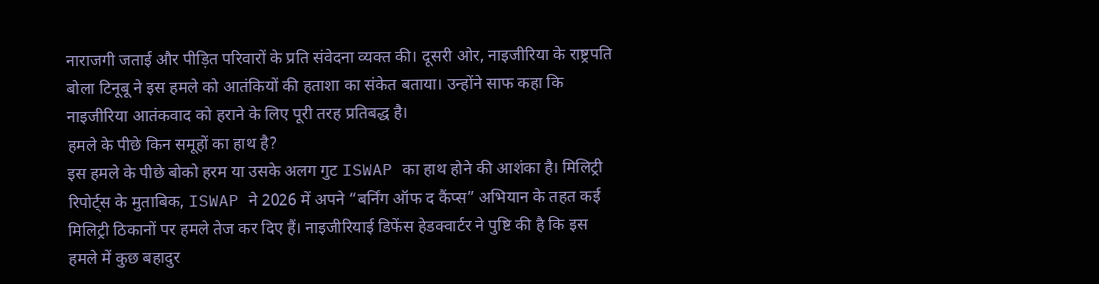नाराजगी जताई और पीड़ित परिवारों के प्रति संवेदना व्यक्त की। दूसरी ओर, नाइजीरिया के राष्ट्रपति बोला टिनूबू ने इस हमले को आतंकियों की हताशा का संकेत बताया। उन्होंने साफ कहा कि नाइजीरिया आतंकवाद को हराने के लिए पूरी तरह प्रतिबद्ध है।
हमले के पीछे किन समूहों का हाथ है?
इस हमले के पीछे बोको हरम या उसके अलग गुट ISWAP का हाथ होने की आशंका है। मिलिट्री रिपोर्ट्स के मुताबिक, ISWAP ने 2026 में अपने “बर्निंग ऑफ द कैंप्स” अभियान के तहत कई मिलिट्री ठिकानों पर हमले तेज कर दिए हैं। नाइजीरियाई डिफेंस हेडक्वार्टर ने पुष्टि की है कि इस हमले में कुछ बहादुर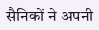सैनिकों ने अपनी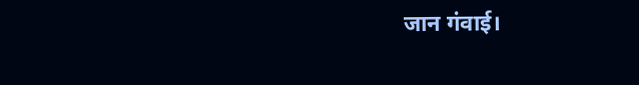जान गंवाई।